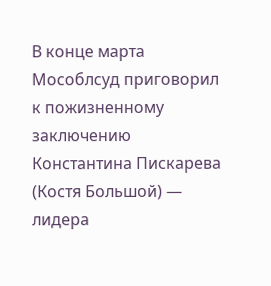В конце марта Мособлсуд приговорил к пожизненному заключению Константина Пискарева (Костя Большой) — лидера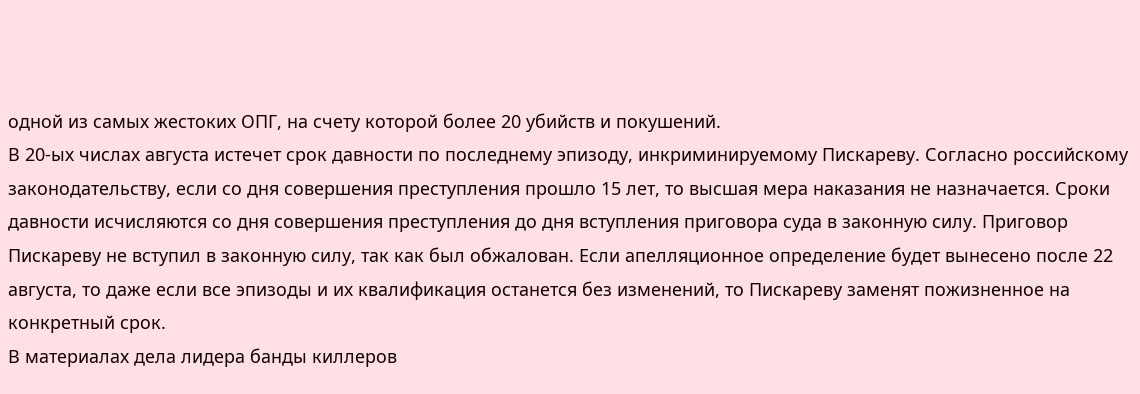одной из самых жестоких ОПГ, на счету которой более 20 убийств и покушений.
В 20-ых числах августа истечет срок давности по последнему эпизоду, инкриминируемому Пискареву. Согласно российскому законодательству, если со дня совершения преступления прошло 15 лет, то высшая мера наказания не назначается. Сроки давности исчисляются со дня совершения преступления до дня вступления приговора суда в законную силу. Приговор Пискареву не вступил в законную силу, так как был обжалован. Если апелляционное определение будет вынесено после 22 августа, то даже если все эпизоды и их квалификация останется без изменений, то Пискареву заменят пожизненное на конкретный срок.
В материалах дела лидера банды киллеров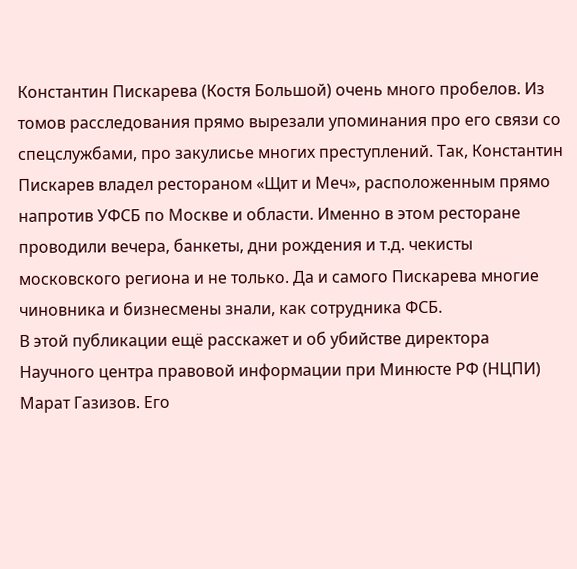Константин Пискарева (Костя Большой) очень много пробелов. Из томов расследования прямо вырезали упоминания про его связи со спецслужбами, про закулисье многих преступлений. Так, Константин Пискарев владел рестораном «Щит и Меч», расположенным прямо напротив УФСБ по Москве и области. Именно в этом ресторане проводили вечера, банкеты, дни рождения и т.д. чекисты московского региона и не только. Да и самого Пискарева многие чиновника и бизнесмены знали, как сотрудника ФСБ.
В этой публикации ещё расскажет и об убийстве директора Научного центра правовой информации при Минюсте РФ (НЦПИ) Марат Газизов. Его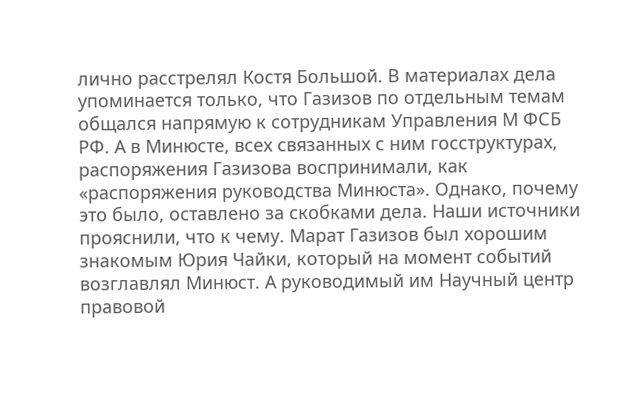лично расстрелял Костя Большой. В материалах дела упоминается только, что Газизов по отдельным темам общался напрямую к сотрудникам Управления М ФСБ РФ. А в Минюсте, всех связанных с ним госструктурах, распоряжения Газизова воспринимали, как «распоряжения руководства Минюста». Однако, почему это было, оставлено за скобками дела. Наши источники прояснили, что к чему. Марат Газизов был хорошим знакомым Юрия Чайки, который на момент событий возглавлял Минюст. А руководимый им Научный центр правовой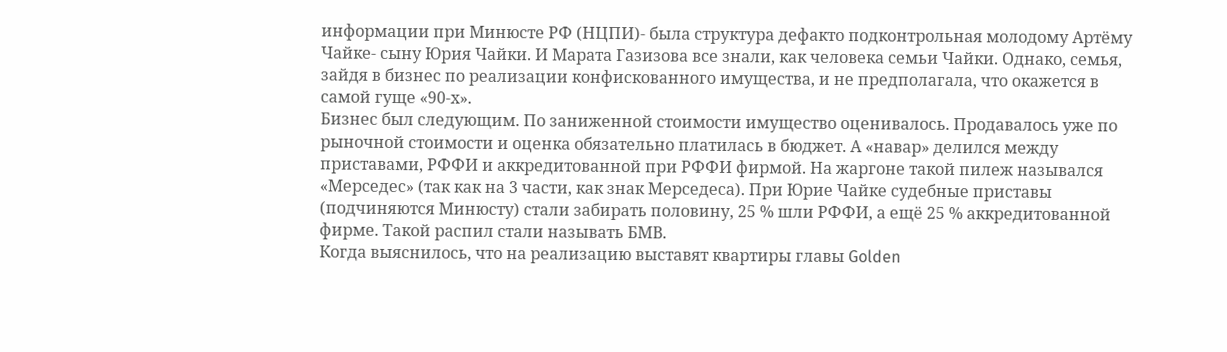информации при Минюсте РФ (НЦПИ)- была структура дефакто подконтрольная молодому Артёму Чайке- сыну Юрия Чайки. И Марата Газизова все знали, как человека семьи Чайки. Однако, семья, зайдя в бизнес по реализации конфискованного имущества, и не предполагала, что окажется в самой гуще «90-х».
Бизнес был следующим. По заниженной стоимости имущество оценивалось. Продавалось уже по рыночной стоимости и оценка обязательно платилась в бюджет. А «навар» делился между приставами, РФФИ и аккредитованной при РФФИ фирмой. На жаргоне такой пилеж назывался «Мерседес» (так как на 3 части, как знак Мерседеса). При Юрие Чайке судебные приставы (подчиняются Минюсту) стали забирать половину, 25 % шли РФФИ, а ещё 25 % аккредитованной фирме. Такой распил стали называть БМВ.
Когда выяснилось, что на реализацию выставят квартиры главы Golden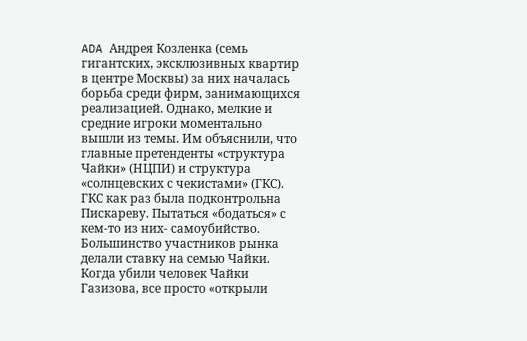ADA Андрея Козленка (семь гигантских, эксклюзивных квартир в центре Москвы) за них началась борьба среди фирм, занимающихся реализацией. Однако, мелкие и средние игроки моментально вышли из темы. Им объяснили, что главные претенденты «структура Чайки» (НЦПИ) и структура «солнцевских с чекистами» (ГКС). ГКС как раз была подконтрольна Пискареву. Пытаться «бодаться» с кем-то из них- самоубийство. Большинство участников рынка делали ставку на семью Чайки.
Когда убили человек Чайки Газизова, все просто «открыли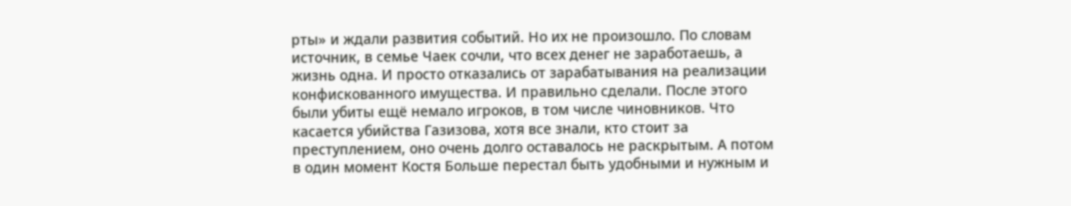рты» и ждали развития событий. Но их не произошло. По словам источник, в семье Чаек сочли, что всех денег не заработаешь, а жизнь одна. И просто отказались от зарабатывания на реализации конфискованного имущества. И правильно сделали. После этого были убиты ещё немало игроков, в том числе чиновников. Что касается убийства Газизова, хотя все знали, кто стоит за преступлением, оно очень долго оставалось не раскрытым. А потом в один момент Костя Больше перестал быть удобными и нужным и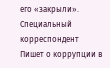его «закрыли».
Специальный корреспондент
Пишет о коррупции в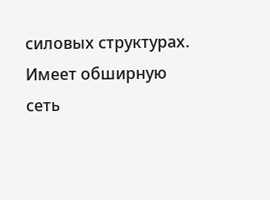силовых структурах. Имеет обширную сеть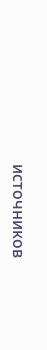источников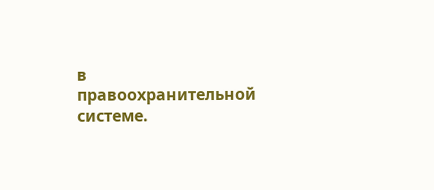в правоохранительной системе.